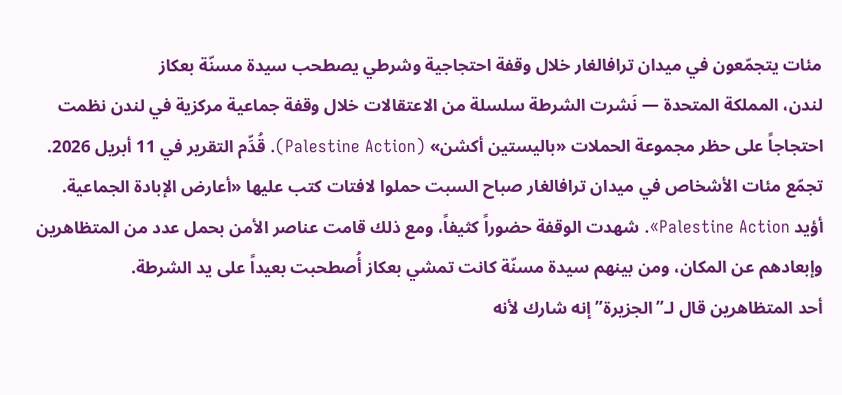مئات يتجمّعون في ميدان ترافالغار خلال وقفة احتجاجية وشرطي يصطحب سيدة مسنّة بعكاز
لندن، المملكة المتحدة — نَشرت الشرطة سلسلة من الاعتقالات خلال وقفة جماعية مركزية في لندن نظمت احتجاجاً على حظر مجموعة الحملات «باليستين أكشن» (Palestine Action). قُدِّم التقرير في 11 أبريل 2026.
تجمّع مئات الأشخاص في ميدان ترافالغار صباح السبت حملوا لافتات كتب عليها «أعارض الإبادة الجماعية. أؤيد Palestine Action». شهدت الوقفة حضوراً كثيفاً، ومع ذلك قامت عناصر الأمن بحمل عدد من المتظاهرين وإبعادهم عن المكان، ومن بينهم سيدة مسنّة كانت تمشي بعكاز أُصطحبت بعيداً على يد الشرطة.
أحد المتظاهرين قال لـ”الجزيرة” إنه شارك لأنه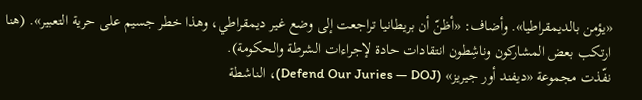«يؤمن بالديمقراطيا». وأضاف: «أظنّ أن بريطانيا تراجعت إلى وضع غير ديمقراطي، وهذا خطر جسيم على حرية التعبير». (هنا ارتكب بعض المشاركون وناشِطون انتقادات حادة لإجراءات الشرطة والحكومة).
نفّذت مجموعة «ديفند أور جيريز» (Defend Our Juries — DOJ)، الناشطة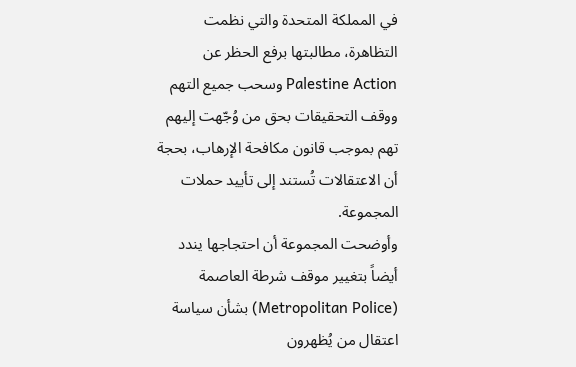في المملكة المتحدة والتي نظمت التظاهرة، مطالبتها برفع الحظر عن Palestine Action وسحب جميع التهم ووقف التحقيقات بحق من وُجّهت إليهم تهم بموجب قانون مكافحة الإرهاب، بحجة أن الاعتقالات تُستند إلى تأييد حملات المجموعة.
وأوضحت المجموعة أن احتجاجها يندد أيضاً بتغيير موقف شرطة العاصمة (Metropolitan Police) بشأن سياسة اعتقال من يُظهرون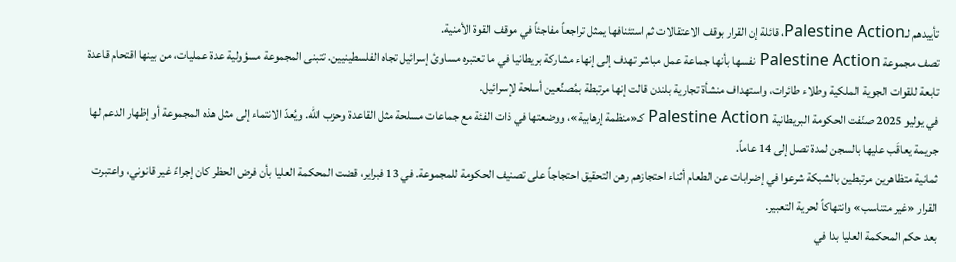تأييدهم لـPalestine Action، قائلة إن القرار بوقف الاعتقالات ثم استئنافها يمثل تراجعاً مفاجئاً في موقف القوة الأمنية.
تصف مجموعة Palestine Action نفسها بأنها جماعة عمل مباشر تهدف إلى إنهاء مشاركة بريطانيا في ما تعتبره مساوئ إسرائيل تجاه الفلسطينيين. تتبنى المجموعة مسؤولية عدة عمليات، من بينها اقتحام قاعدة تابعة للقوات الجوية الملكية وطلاء طائرات، واستهداف منشأة تجارية بلندن قالت إنها مرتبطة بمُصنِّعين أسلحة لإسرائيل.
في يوليو 2025 صنّفت الحكومة البريطانية Palestine Action كـ«منظمة إرهابية»، ووضعتها في ذات الفئة مع جماعات مسلحة مثل القاعدة وحزب الله. ويُعدّ الانتماء إلى مثل هذه المجموعة أو إظهار الدعم لها جريمة يعاقَب عليها بالسجن لمدة تصل إلى 14 عاماً.
ثمانية متظاهرين مرتبطين بالشبكة شرعوا في إضرابات عن الطعام أثناء احتجازهم رهن التحقيق احتجاجاً على تصنيف الحكومة للمجموعة. في 13 فبراير، قضت المحكمة العليا بأن فرض الحظر كان إجراءً غير قانوني، واعتبرت القرار «غير متناسب» وانتهاكاً لحرية التعبير.
بعد حكم المحكمة العليا بدا في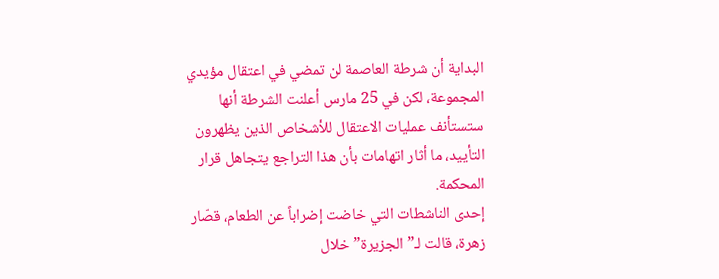البداية أن شرطة العاصمة لن تمضي في اعتقال مؤيدي المجموعة، لكن في 25 مارس أعلنت الشرطة أنها ستستأنف عمليات الاعتقال للأشخاص الذين يظهرون التأييد، ما أثار اتهامات بأن هذا التراجع يتجاهل قرار المحكمة.
إحدى الناشطات التي خاضت إضراباً عن الطعام، قصّار زهرة، قالت لـ”الجزيرة” خلال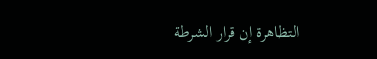التظاهرة إن قرار الشرطة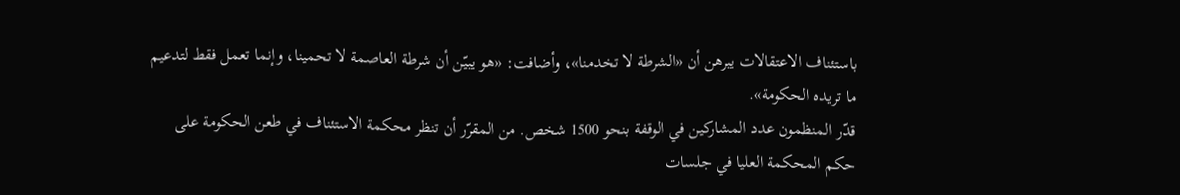باستئناف الاعتقالات يبرهن أن «الشرطة لا تخدمنا»، وأضافت: «هو يبيّن أن شرطة العاصمة لا تحمينا، وإنما تعمل فقط لتدعيم ما تريده الحكومة».
قدّر المنظمون عدد المشاركين في الوقفة بنحو 1500 شخص. من المقرّر أن تنظر محكمة الاستئناف في طعن الحكومة على حكم المحكمة العليا في جلسات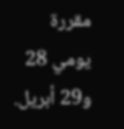مقررة يومي 28 و29 أبريل.